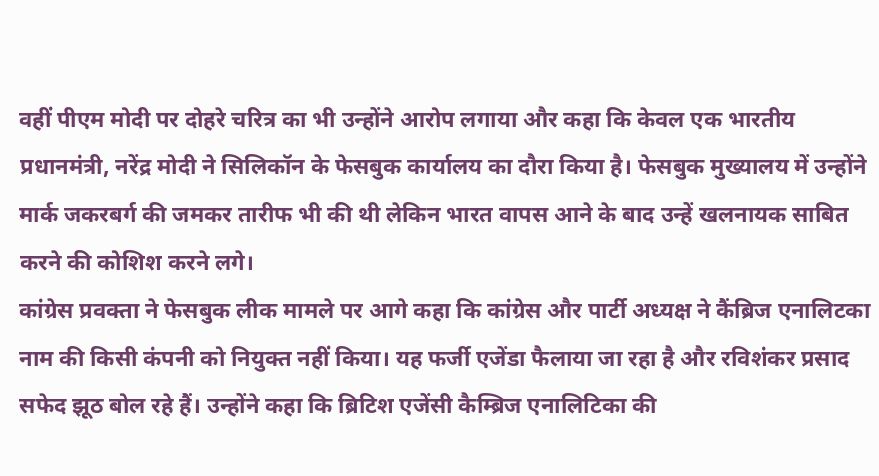वहीं पीएम मोदी पर दोहरे चरित्र का भी उन्होंने आरोप लगाया और कहा कि केवल एक भारतीय प्रधानमंत्री, नरेंद्र मोदी ने सिलिकॉन के फेसबुक कार्यालय का दौरा किया है। फेसबुक मुख्यालय में उन्होंने मार्क जकरबर्ग की जमकर तारीफ भी की थी लेकिन भारत वापस आने के बाद उन्हें खलनायक साबित करने की कोशिश करने लगे।
कांग्रेस प्रवक्ता ने फेसबुक लीक मामले पर आगे कहा कि कांग्रेस और पार्टी अध्यक्ष ने कैंब्रिज एनालिटका नाम की किसी कंपनी को नियुक्त नहीं किया। यह फर्जी एजेंडा फैलाया जा रहा है और रविशंकर प्रसाद सफेद झूठ बोल रहे हैं। उन्होंने कहा कि ब्रिटिश एजेंसी कैम्ब्रिज एनालिटिका की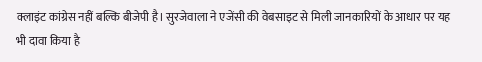क्लाइंट कांग्रेस नहीं बल्कि बीजेपी है। सुरजेवाला ने एजेंसी की वेबसाइट से मिली जानकारियों के आधार पर यह भी दावा किया है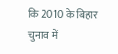कि 2010 के बिहार चुनाव में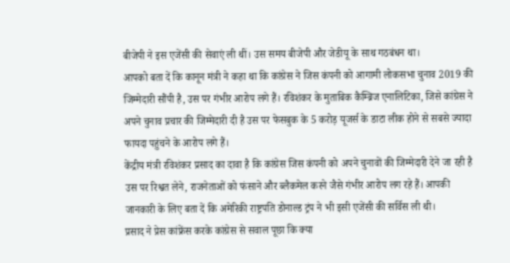बीजेपी ने इस एजेंसी की सेवाएं ली थीं। उस समय बीजेपी और जेडीयू के साथ गठबंधन था।
आपको बता दें कि कानून मंत्री ने कहा था कि कांग्रेस ने जिस कंपनी को आगामी लोकसभा चुनाव 2019 की जिम्मेदारी सौंपी है, उस पर गंभीर आरोप लगे हैं। रविशंकर के मुताबिक कैम्ब्रिज एनालिटिका, जिसे कांग्रेस ने अपने चुनाव प्रचार की जिम्मेदारी दी है उस पर फेसबुक के 5 करोड़ यूजर्स के डाटा लीक होने से सबसे ज्यादा फायदा पहुंचने के आरोप लगे हैं।
केंद्रीय मंत्री रविशंकर प्रसाद का दावा है कि कांग्रेस जिस कंपनी को अपने चुनावों की जिम्मेदारी देने जा रही है उस पर रिश्वत लेने, राजनेताओं को फंसाने और ब्लैकमेल करने जैसे गंभीर आरोप लग रहे हैं। आपकी जानकारी के लिए बता दें कि अमेरिकी राष्ट्रपति डोनाल्ड ट्रंप ने भी इसी एजेंसी की सर्विस ली थी।
प्रसाद ने प्रेस कांफ्रेंस करके कांग्रेस से सवाल पूछा कि क्या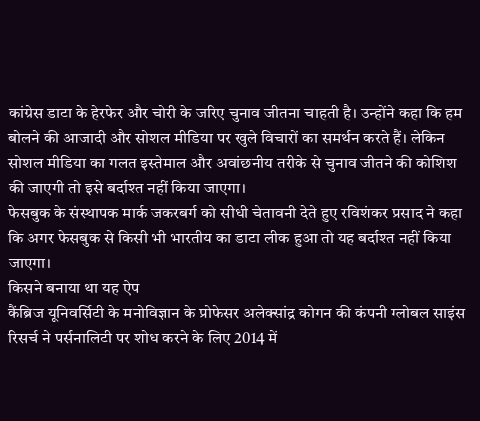कांग्रेस डाटा के हेरफेर और चोरी के जरिए चुनाव जीतना चाहती है। उन्होंने कहा कि हम बोलने की आजादी और सोशल मीडिया पर खुले विचारों का समर्थन करते हैं। लेकिन सोशल मीडिया का गलत इस्तेमाल और अवांछनीय तरीके से चुनाव जीतने की कोशिश की जाएगी तो इसे बर्दाश्त नहीं किया जाएगा।
फेसबुक के संस्थापक मार्क जकरबर्ग को सीधी चेतावनी देते हुए रविशंकर प्रसाद ने कहा कि अगर फेसबुक से किसी भी भारतीय का डाटा लीक हुआ तो यह बर्दाश्त नहीं किया जाएगा।
किसने बनाया था यह ऐप
कैंब्रिज यूनिवर्सिटी के मनोविज्ञान के प्रोफेसर अलेक्सांद्र कोगन की कंपनी ग्लोबल साइंस रिसर्च ने पर्सनालिटी पर शोध करने के लिए 2014 में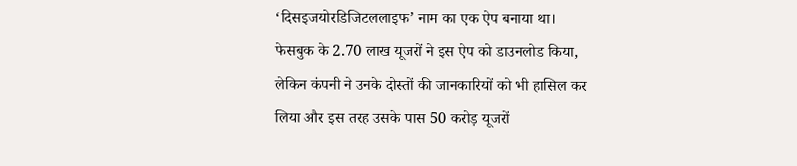‘दिसइजयोरडिजिटललाइफ’ नाम का एक ऐप बनाया था। फेसबुक के 2.70 लाख यूजरों ने इस ऐप को डाउनलोड किया, लेकिन कंपनी ने उनके दोस्तों की जानकारियों को भी हासिल कर लिया और इस तरह उसके पास 50 करोड़ यूजरों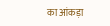का आंकड़ा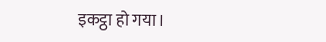इकट्ठा हो गया।